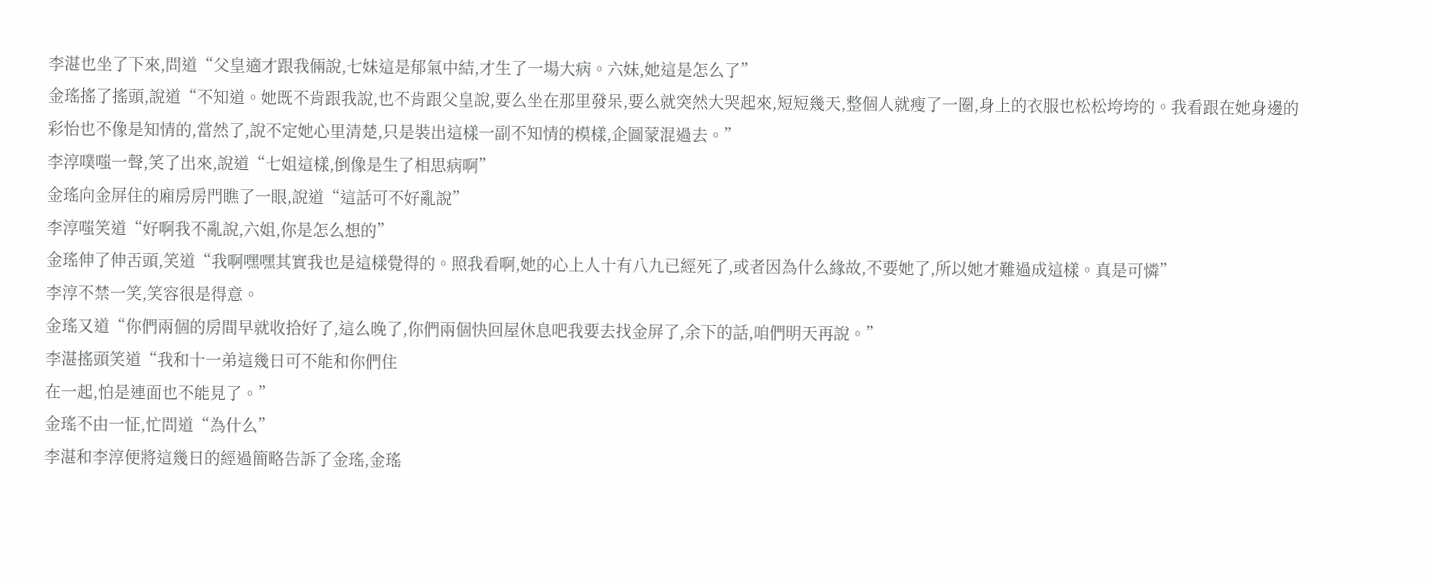李湛也坐了下來,問道“父皇適才跟我倆說,七妹這是郁氣中結,才生了一場大病。六妹,她這是怎么了”
金瑤搖了搖頭,說道“不知道。她既不肯跟我說,也不肯跟父皇說,要么坐在那里發呆,要么就突然大哭起來,短短幾天,整個人就瘦了一圈,身上的衣服也松松垮垮的。我看跟在她身邊的彩怡也不像是知情的,當然了,說不定她心里清楚,只是裝出這樣一副不知情的模樣,企圖蒙混過去。”
李淳噗嗤一聲,笑了出來,說道“七姐這樣,倒像是生了相思病啊”
金瑤向金屏住的廂房房門瞧了一眼,說道“這話可不好亂說”
李淳嗤笑道“好啊我不亂說,六姐,你是怎么想的”
金瑤伸了伸舌頭,笑道“我啊嘿嘿其實我也是這樣覺得的。照我看啊,她的心上人十有八九已經死了,或者因為什么緣故,不要她了,所以她才難過成這樣。真是可憐”
李淳不禁一笑,笑容很是得意。
金瑤又道“你們兩個的房間早就收拾好了,這么晚了,你們兩個快回屋休息吧我要去找金屏了,余下的話,咱們明天再說。”
李湛搖頭笑道“我和十一弟這幾日可不能和你們住
在一起,怕是連面也不能見了。”
金瑤不由一怔,忙問道“為什么”
李湛和李淳便將這幾日的經過簡略告訴了金瑤,金瑤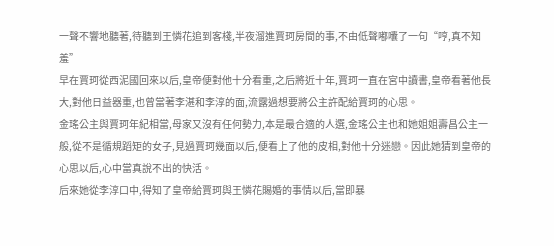一聲不響地聽著,待聽到王憐花追到客棧,半夜溜進賈珂房間的事,不由低聲嘟囔了一句“哼,真不知羞”
早在賈珂從西泥國回來以后,皇帝便對他十分看重,之后將近十年,賈珂一直在宮中讀書,皇帝看著他長大,對他日益器重,也曾當著李湛和李淳的面,流露過想要將公主許配給賈珂的心思。
金瑤公主與賈珂年紀相當,母家又沒有任何勢力,本是最合適的人選,金瑤公主也和她姐姐壽昌公主一般,從不是循規蹈矩的女子,見過賈珂幾面以后,便看上了他的皮相,對他十分迷戀。因此她猜到皇帝的心思以后,心中當真說不出的快活。
后來她從李淳口中,得知了皇帝給賈珂與王憐花賜婚的事情以后,當即暴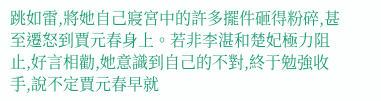跳如雷,將她自己寢宮中的許多擺件砸得粉碎,甚至遷怒到賈元春身上。若非李湛和楚妃極力阻止,好言相勸,她意識到自己的不對,終于勉強收手,說不定賈元春早就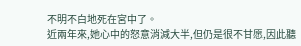不明不白地死在宮中了。
近兩年來,她心中的怒意消減大半,但仍是很不甘愿,因此聽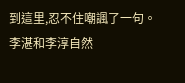到這里,忍不住嘲諷了一句。
李湛和李淳自然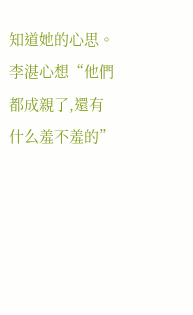知道她的心思。
李湛心想“他們都成親了,還有什么羞不羞的”